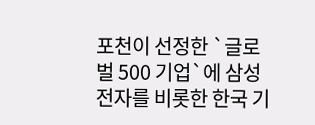포천이 선정한 `글로벌 500 기업`에 삼성전자를 비롯한 한국 기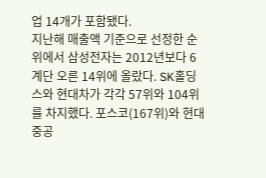업 14개가 포함됐다.
지난해 매출액 기준으로 선정한 순위에서 삼성전자는 2012년보다 6계단 오른 14위에 올랐다. SK홀딩스와 현대차가 각각 57위와 104위를 차지했다. 포스코(167위)와 현대중공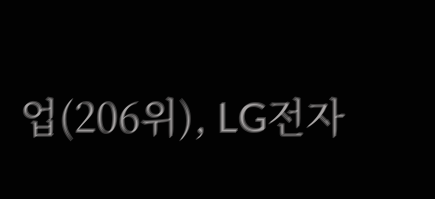업(206위), LG전자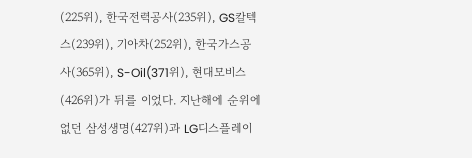(225위), 한국전력공사(235위), GS칼텍스(239위), 기아차(252위), 한국가스공사(365위), S-Oil(371위), 현대모비스(426위)가 뒤를 이었다. 지난해에 순위에 없던 삼성생명(427위)과 LG디스플레이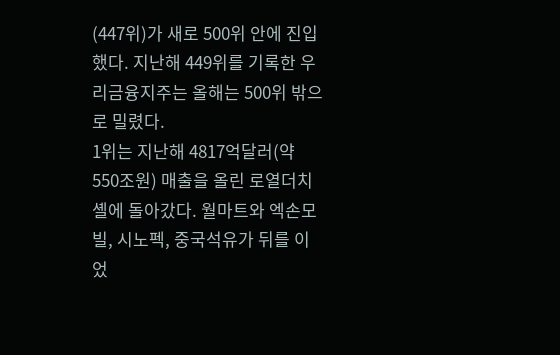(447위)가 새로 500위 안에 진입했다. 지난해 449위를 기록한 우리금융지주는 올해는 500위 밖으로 밀렸다.
1위는 지난해 4817억달러(약 550조원) 매출을 올린 로열더치셸에 돌아갔다. 월마트와 엑손모빌, 시노펙, 중국석유가 뒤를 이었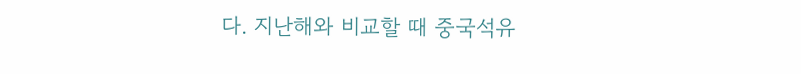다. 지난해와 비교할 때 중국석유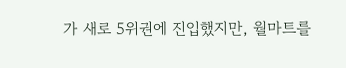가 새로 5위권에 진입했지만, 월마트를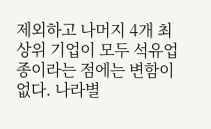제외하고 나머지 4개 최상위 기업이 모두 석유업종이라는 점에는 변함이 없다. 나라별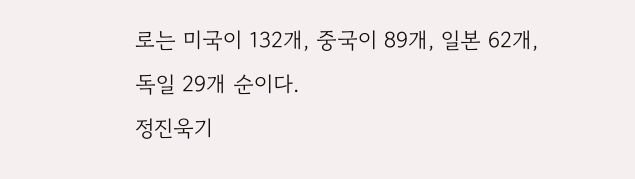로는 미국이 132개, 중국이 89개, 일본 62개, 독일 29개 순이다.
정진욱기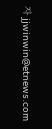자 jjwinwin@etnews.com